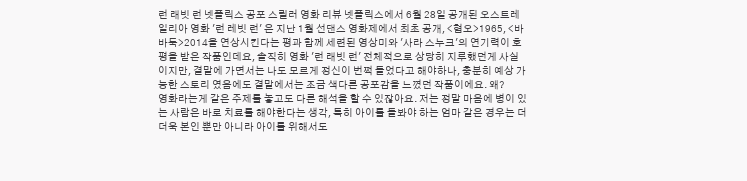런 래빗 런 넷플릭스 공포 스릴러 영화 리뷰 넷플릭스에서 6월 28일 공개된 오스트레일리아 영화 '런 레빗 런' 은 지난 1월 선댄스 영화제에서 최초 공개, <혐오>1965, <바바둑>2014을 연상시킨다는 평과 함께 세련된 영상미와 '사라 스누크'의 연기력이 호평을 받은 작품인데요, 솔직히 영화 '런 래빗 런' 전체적으로 상당히 지루했던게 사실이지만, 결말에 가면서는 나도 모르게 정신이 번쩍 들었다고 해야하나, 충분히 예상 가능한 스토리 였음에도 결말에서는 조금 색다른 공포감을 느꼈던 작품이에요. 왜?
영화라는게 같은 주제를 놓고도 다른 해석을 할 수 있잖아요. 저는 정말 마음에 병이 있는 사람은 바로 치료를 해야한다는 생각, 특히 아이를 돌봐야 하는 엄마 같은 경우는 더더욱 본인 뿐만 아니라 아이를 위해서도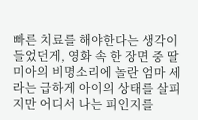빠른 치료를 해야한다는 생각이 들었던게, 영화 속 한 장면 중 딸 미아의 비명소리에 놀란 엄마 세라는 급하게 아이의 상태를 살피지만 어디서 나는 피인지를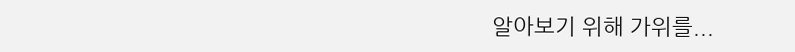알아보기 위해 가위를...